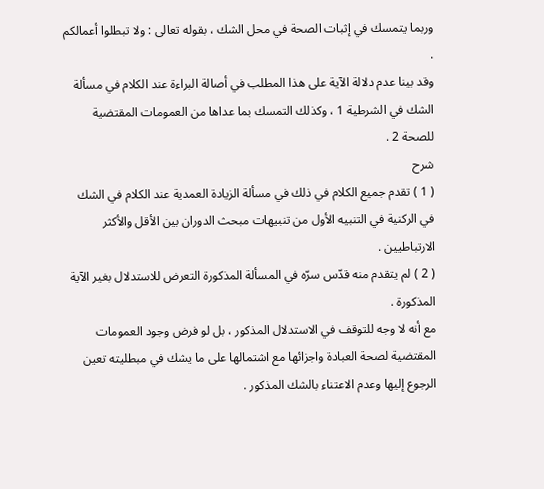وربما يتمسك في إثبات الصحة في محل الشك ، بقوله تعالى : ولا تبطلوا أعمالكم .
وقد بينا عدم دلالة الآية على هذا المطلب في أصالة البراءة عند الكلام في مسألة الشك في الشرطية 1 ، وكذلك التمسك بما عداها من العمومات المقتضية للصحة 2 .
شرح
( 1 ) تقدم جميع الكلام في ذلك في مسألة الزيادة العمدية عند الكلام في الشك في الركنية في التنبيه الأول من تنبيهات مبحث الدوران بين الأقل والأكثر الارتباطيين .
( 2 ) لم يتقدم منه قدّس سرّه في المسألة المذكورة التعرض للاستدلال بغير الآية المذكورة .
مع أنه لا وجه للتوقف في الاستدلال المذكور ، بل لو فرض وجود العمومات المقتضية لصحة العبادة واجزائها مع اشتمالها على ما يشك في مبطليته تعين الرجوع إليها وعدم الاعتناء بالشك المذكور .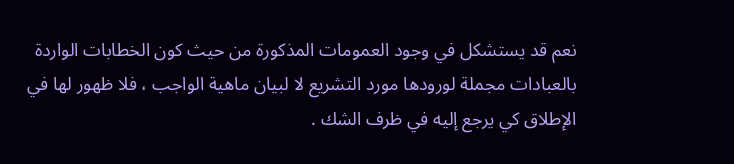نعم قد يستشكل في وجود العمومات المذكورة من حيث كون الخطابات الواردة بالعبادات مجملة لورودها مورد التشريع لا لبيان ماهية الواجب ، فلا ظهور لها في الإطلاق كي يرجع إليه في ظرف الشك .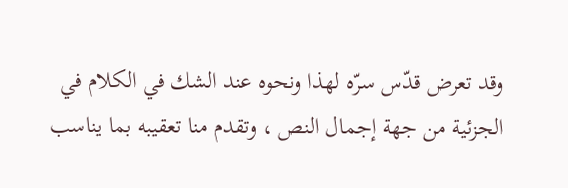وقد تعرض قدّس سرّه لهذا ونحوه عند الشك في الكلام في الجزئية من جهة إجمال النص ، وتقدم منا تعقيبه بما يناسب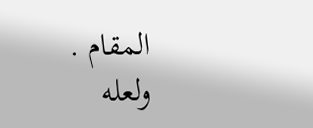المقام .
ولعله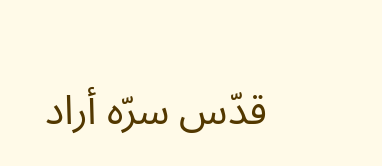قدّس سرّه أراد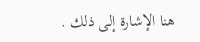هنا الإشارة إلى ذلك .